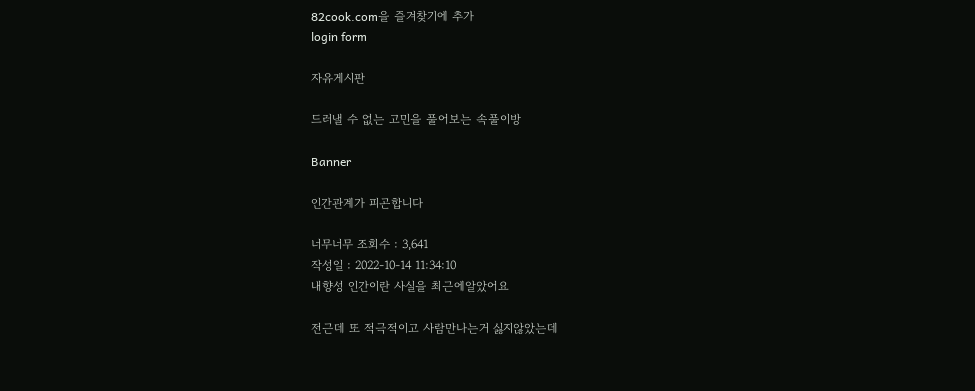82cook.com을 즐겨찾기에 추가
login form

자유게시판

드러낼 수 없는 고민을 풀어보는 속풀이방

Banner

인간관계가 피곤합니다

너무너무 조회수 : 3,641
작성일 : 2022-10-14 11:34:10
내향성 인간이란 사실을 최근에알았어요

전근데 또 적극적이고 사람만나는거 싫지않았는데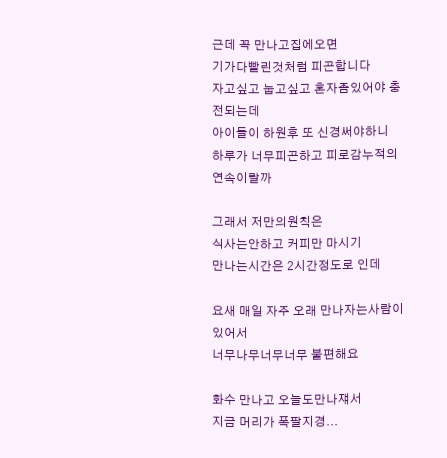근데 꼭 만나고집에오면
기가다빨린것처럼 피곤합니다
자고싶고 눕고싶고 혼자좀있어야 충전되는데
아이들이 하원후 또 신경써야하니
하루가 너무피곤하고 피로감누적의 연속이랄까

그래서 저만의원칙은
식사는안하고 커피만 마시기
만나는시간은 2시간정도로 인데

요새 매일 자주 오래 만나자는사람이있어서
너무나무너무너무 불편해요

화수 만나고 오늘도만나쟤서
지금 머리가 폭팔지경...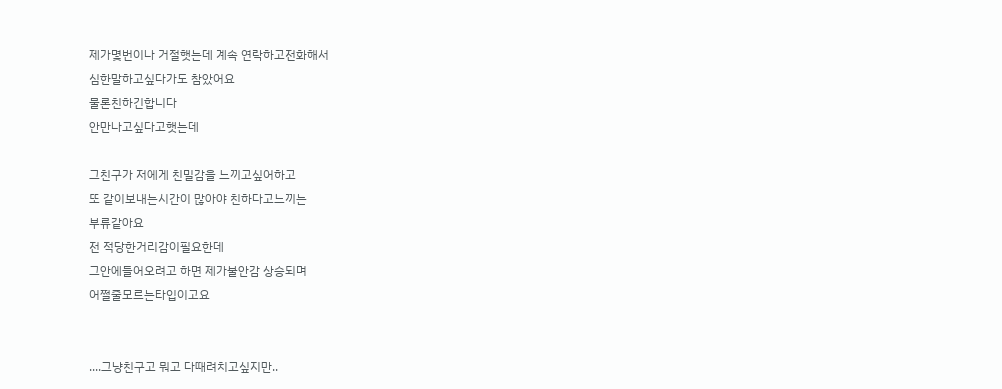제가몇번이나 거절햇는데 계속 연락하고전화해서
심한말하고싶다가도 참았어요
물론친하긴합니다
안만나고싶다고햇는데

그친구가 저에게 친밀감을 느끼고싶어하고
또 같이보내는시간이 많아야 친하다고느끼는
부류같아요
전 적당한거리감이필요한데
그안에들어오려고 하면 제가불안감 상승되며
어쩔줄모르는타입이고요


....그냥친구고 뭐고 다때려치고싶지만..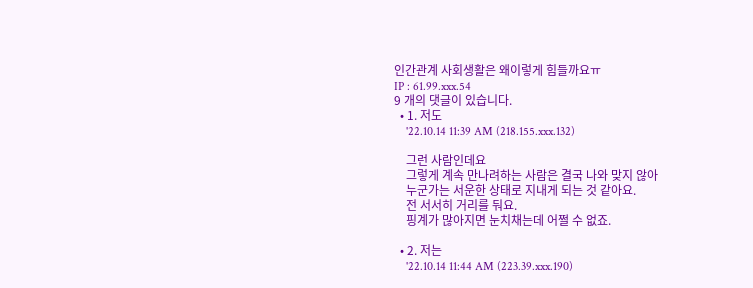인간관계 사회생활은 왜이렇게 힘들까요ㅠ
IP : 61.99.xxx.54
9 개의 댓글이 있습니다.
  • 1. 저도
    '22.10.14 11:39 AM (218.155.xxx.132)

    그런 사람인데요
    그렇게 계속 만나려하는 사람은 결국 나와 맞지 않아
    누군가는 서운한 상태로 지내게 되는 것 같아요.
    전 서서히 거리를 둬요.
    핑계가 많아지면 눈치채는데 어쩔 수 없죠.

  • 2. 저는
    '22.10.14 11:44 AM (223.39.xxx.190)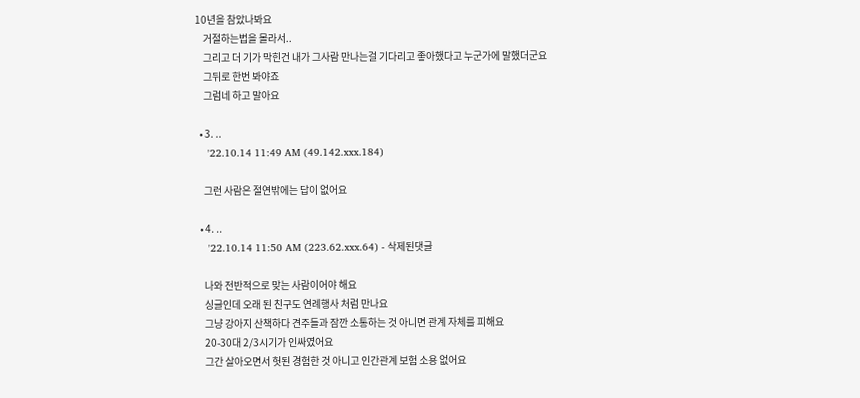10년을 참았나봐요
    거절하는법을 몰라서..
    그리고 더 기가 막힌건 내가 그사람 만나는걸 기다리고 좋아했다고 누군가에 말했더군요
    그뒤로 한번 봐야죠
    그럼네 하고 말아요

  • 3. ..
    '22.10.14 11:49 AM (49.142.xxx.184)

    그런 사람은 절연밖에는 답이 없어요

  • 4. ..
    '22.10.14 11:50 AM (223.62.xxx.64) - 삭제된댓글

    나와 전반적으로 맞는 사람이어야 해요
    싱글인데 오래 된 친구도 연례행사 처럼 만나요
    그냥 강아지 산책하다 견주들과 잠깐 소통하는 것 아니면 관계 자체를 피해요
    20-30대 2/3시기가 인싸였어요
    그간 살아오면서 헛된 경험한 것 아니고 인간관계 보험 소용 없어요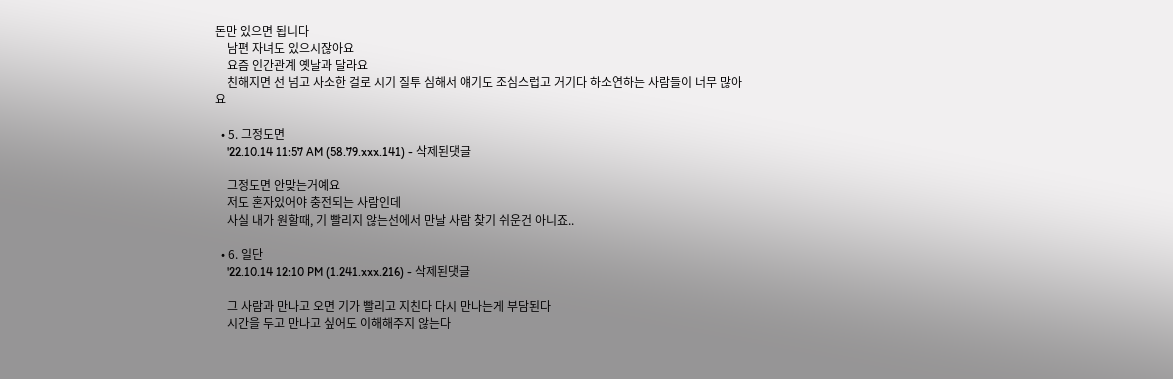돈만 있으면 됩니다
    남편 자녀도 있으시잖아요
    요즘 인간관계 옛날과 달라요
    친해지면 선 넘고 사소한 걸로 시기 질투 심해서 얘기도 조심스럽고 거기다 하소연하는 사람들이 너무 많아요

  • 5. 그정도면
    '22.10.14 11:57 AM (58.79.xxx.141) - 삭제된댓글

    그정도면 안맞는거예요
    저도 혼자있어야 충전되는 사람인데
    사실 내가 원할때, 기 빨리지 않는선에서 만날 사람 찾기 쉬운건 아니죠..

  • 6. 일단
    '22.10.14 12:10 PM (1.241.xxx.216) - 삭제된댓글

    그 사람과 만나고 오면 기가 빨리고 지친다 다시 만나는게 부담된다
    시간을 두고 만나고 싶어도 이해해주지 않는다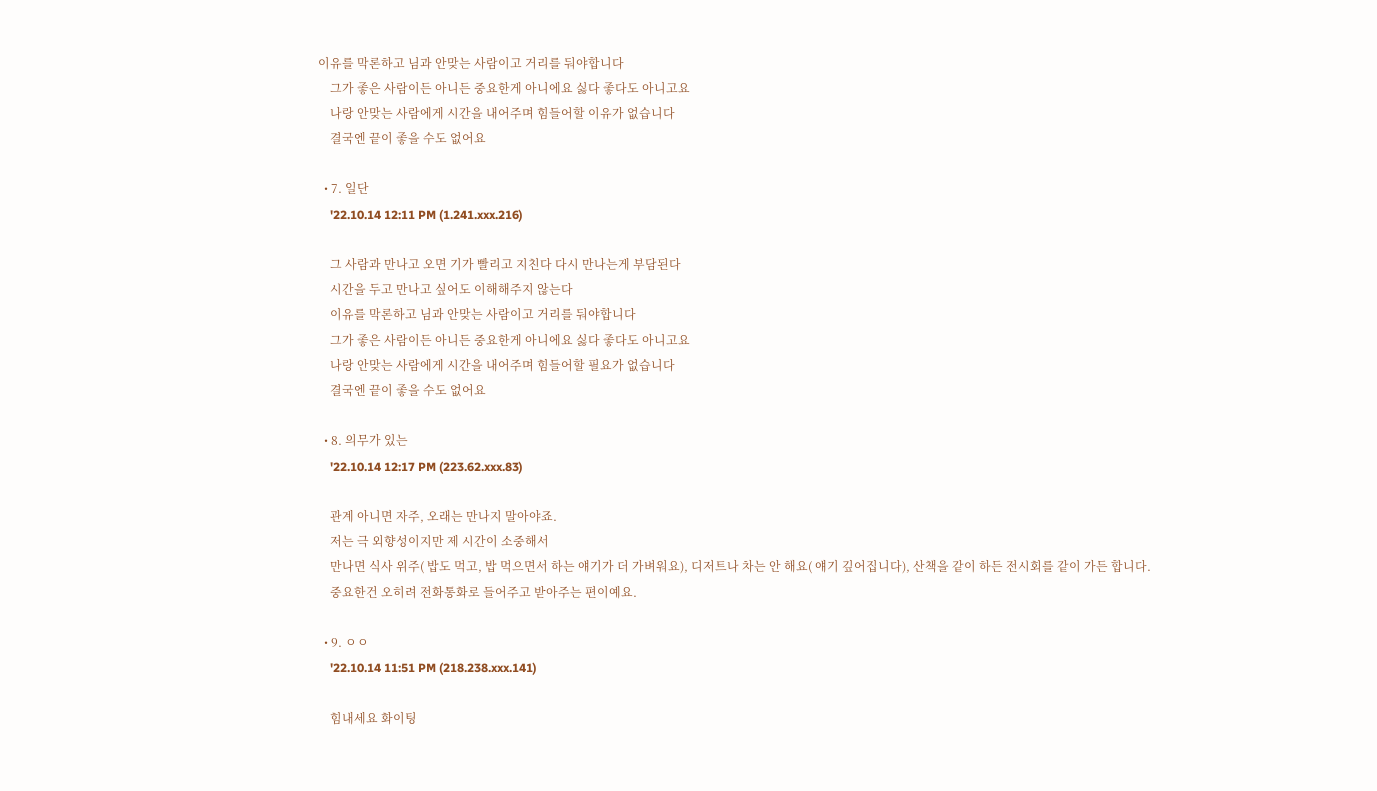이유를 막론하고 님과 안맞는 사람이고 거리를 둬야합니다
    그가 좋은 사람이든 아니든 중요한게 아니에요 싫다 좋다도 아니고요
    나랑 안맞는 사람에게 시간을 내어주며 힘들어할 이유가 없습니다
    결국엔 끝이 좋을 수도 없어요

  • 7. 일단
    '22.10.14 12:11 PM (1.241.xxx.216)

    그 사람과 만나고 오면 기가 빨리고 지친다 다시 만나는게 부담된다
    시간을 두고 만나고 싶어도 이해해주지 않는다
    이유를 막론하고 님과 안맞는 사람이고 거리를 둬야합니다
    그가 좋은 사람이든 아니든 중요한게 아니에요 싫다 좋다도 아니고요
    나랑 안맞는 사람에게 시간을 내어주며 힘들어할 필요가 없습니다
    결국엔 끝이 좋을 수도 없어요

  • 8. 의무가 있는
    '22.10.14 12:17 PM (223.62.xxx.83)

    관계 아니면 자주, 오래는 만나지 말아야죠.
    저는 극 외향성이지만 제 시간이 소중해서
    만나면 식사 위주( 밥도 먹고, 밥 먹으면서 하는 얘기가 더 가벼워요), 디저트나 차는 안 해요( 얘기 깊어집니다), 산책을 같이 하든 전시회를 같이 가든 합니다.
    중요한건 오히려 전화통화로 들어주고 받아주는 편이예요.

  • 9. ㅇㅇ
    '22.10.14 11:51 PM (218.238.xxx.141)

    힘내세요 화이팅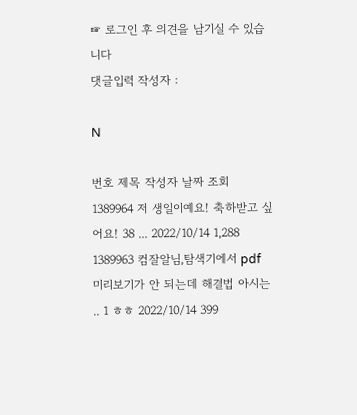☞ 로그인 후 의견을 남기실 수 있습니다
댓글입력 작성자 :

N

번호 제목 작성자 날짜 조회
1389964 저 생일이예요! 축하받고 싶어요! 38 ... 2022/10/14 1,288
1389963 컴잘알님,탐색기에서 pdf 미리보기가 안 되는데 해결법 아시는 .. 1 ㅎㅎ 2022/10/14 399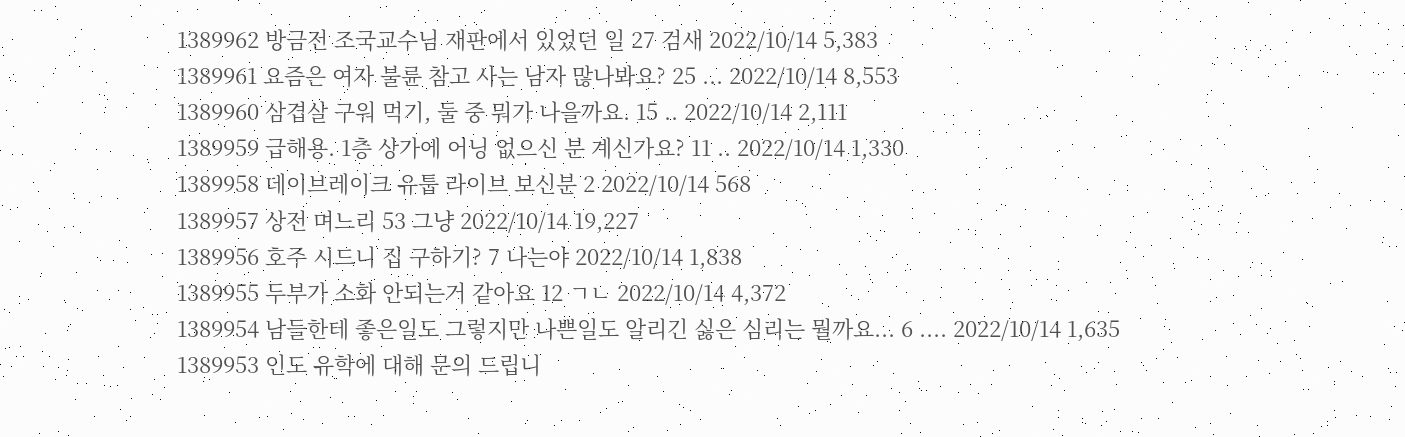1389962 방금전 조국교수님 재판에서 있었던 일 27 검새 2022/10/14 5,383
1389961 요즘은 여자 불륜 참고 사는 남자 많나봐요? 25 ... 2022/10/14 8,553
1389960 삼겹살 구워 먹기, 둘 중 뭐가 나을까요. 15 .. 2022/10/14 2,111
1389959 급해용. 1층 상가에 어닝 없으신 분 계신가요? 11 .. 2022/10/14 1,330
1389958 데이브레이크 유툽 라이브 보신분 2 2022/10/14 568
1389957 상전 며느리 53 그냥 2022/10/14 19,227
1389956 호주 시드니 집 구하기? 7 나는야 2022/10/14 1,838
1389955 두부가 소화 안되는거 같아요 12 ㄱㄴ 2022/10/14 4,372
1389954 남들한테 좋은일도 그렇지만 나쁜일도 알리긴 싫은 심리는 뭘까요... 6 .... 2022/10/14 1,635
1389953 인도 유학에 대해 문의 드립니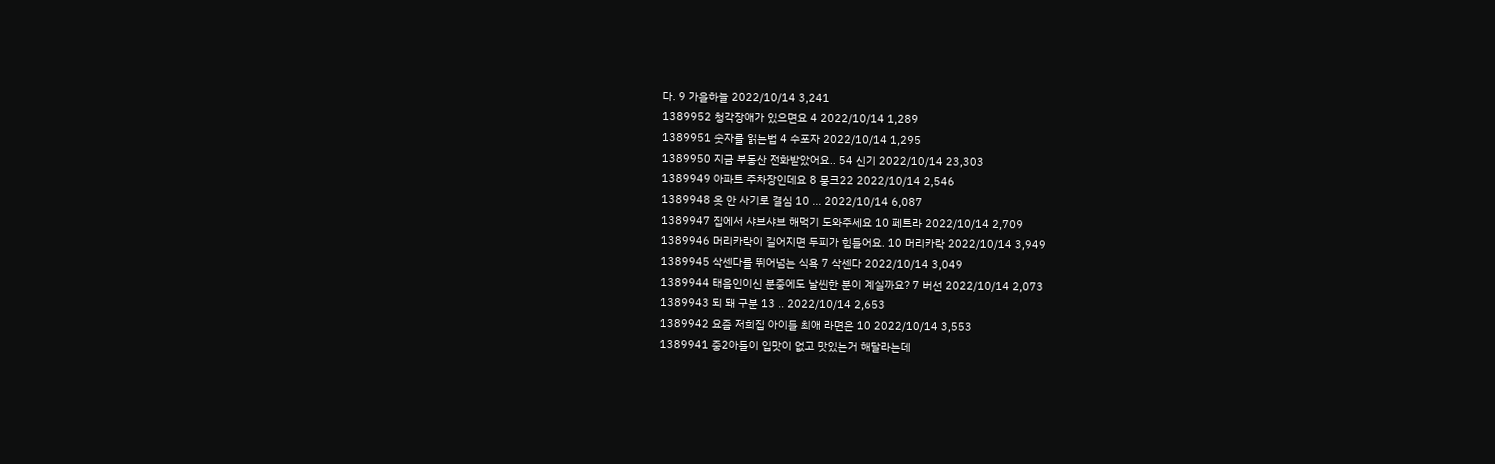다. 9 가을하늘 2022/10/14 3,241
1389952 청각장애가 있으면요 4 2022/10/14 1,289
1389951 숫자를 읽는법 4 수포자 2022/10/14 1,295
1389950 지금 부동산 전화받았어요.. 54 신기 2022/10/14 23,303
1389949 아파트 주차장인데요 8 뭉크22 2022/10/14 2,546
1389948 옷 안 사기로 결심 10 ... 2022/10/14 6,087
1389947 집에서 샤브샤브 해먹기 도와주세요 10 페트라 2022/10/14 2,709
1389946 머리카락이 길어지면 두피가 힘들어요. 10 머리카락 2022/10/14 3,949
1389945 삭센다를 뛰어넘는 식욕 7 삭센다 2022/10/14 3,049
1389944 태음인이신 분중에도 날씬한 분이 계실까요? 7 버선 2022/10/14 2,073
1389943 되 돼 구분 13 .. 2022/10/14 2,653
1389942 요즘 저희집 아이들 최애 라면은 10 2022/10/14 3,553
1389941 중2아들이 입맛이 없고 맛있는거 해달라는데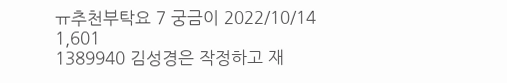ㅠ추천부탁요 7 궁금이 2022/10/14 1,601
1389940 김성경은 작정하고 재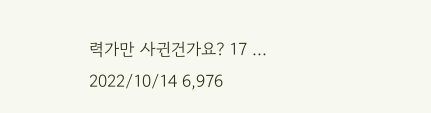력가만 사귄건가요? 17 ... 2022/10/14 6,976